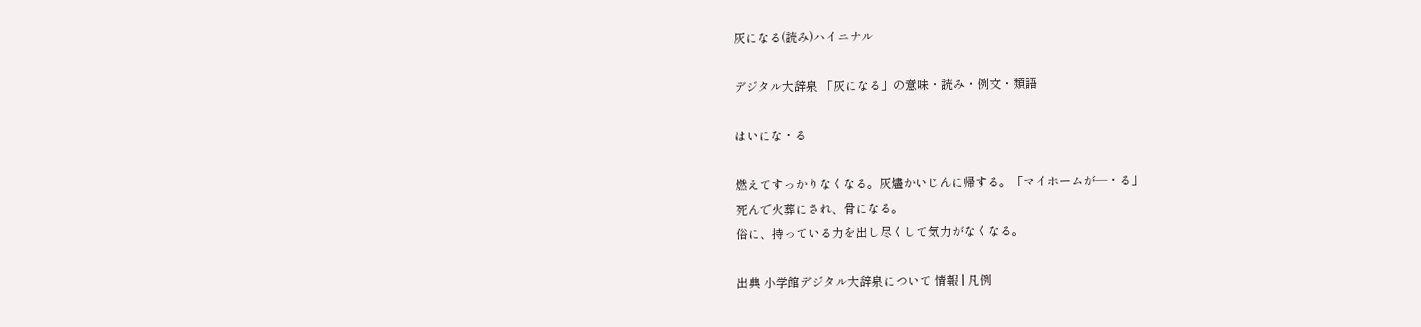灰になる(読み)ハイニナル

デジタル大辞泉 「灰になる」の意味・読み・例文・類語

はいにな・る

燃えてすっかりなくなる。灰燼かいじんに帰する。「マイホームが―・る」
死んで火葬にされ、骨になる。
俗に、持っている力を出し尽くして気力がなくなる。

出典 小学館デジタル大辞泉について 情報 | 凡例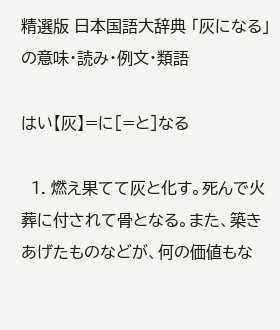精選版 日本国語大辞典 「灰になる」の意味・読み・例文・類語

はい【灰】=に[=と]なる

  1. 燃え果てて灰と化す。死んで火葬に付されて骨となる。また、築きあげたものなどが、何の価値もな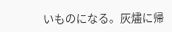いものになる。灰燼に帰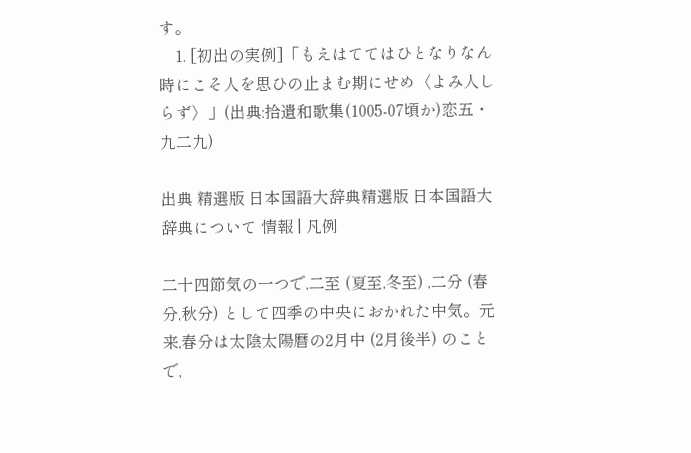す。
    1. [初出の実例]「もえはててはひとなりなん時にこそ人を思ひの止まむ期にせめ〈よみ人しらず〉」(出典:拾遺和歌集(1005‐07頃か)恋五・九二九)

出典 精選版 日本国語大辞典精選版 日本国語大辞典について 情報 | 凡例

二十四節気の一つで,二至 (夏至,冬至) ,二分 (春分,秋分) として四季の中央におかれた中気。元来,春分は太陰太陽暦の2月中 (2月後半) のことで,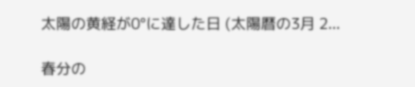太陽の黄経が0°に達した日 (太陽暦の3月 2...

春分の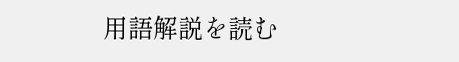用語解説を読む